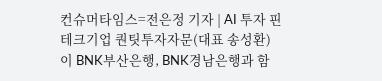컨슈머타임스=전은정 기자 | AI 투자 핀테크기업 퀀팃투자자문(대표 송성환)이 BNK부산은행, BNK경남은행과 함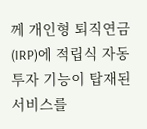께 개인형 퇴직연금(IRP)에 적립식 자동투자 기능이 탑재된 서비스를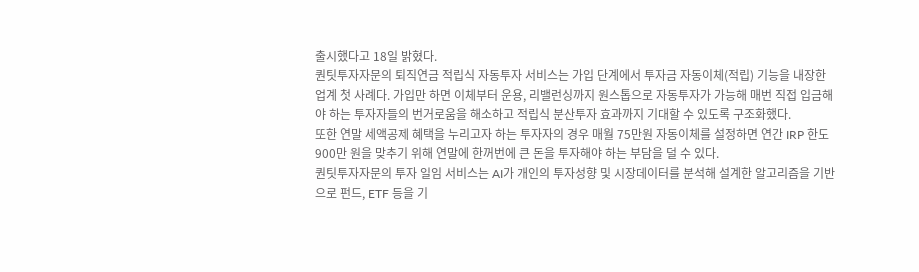출시했다고 18일 밝혔다.
퀀팃투자자문의 퇴직연금 적립식 자동투자 서비스는 가입 단계에서 투자금 자동이체(적립) 기능을 내장한 업계 첫 사례다. 가입만 하면 이체부터 운용, 리밸런싱까지 원스톱으로 자동투자가 가능해 매번 직접 입금해야 하는 투자자들의 번거로움을 해소하고 적립식 분산투자 효과까지 기대할 수 있도록 구조화했다.
또한 연말 세액공제 혜택을 누리고자 하는 투자자의 경우 매월 75만원 자동이체를 설정하면 연간 IRP 한도 900만 원을 맞추기 위해 연말에 한꺼번에 큰 돈을 투자해야 하는 부담을 덜 수 있다.
퀀팃투자자문의 투자 일임 서비스는 AI가 개인의 투자성향 및 시장데이터를 분석해 설계한 알고리즘을 기반으로 펀드, ETF 등을 기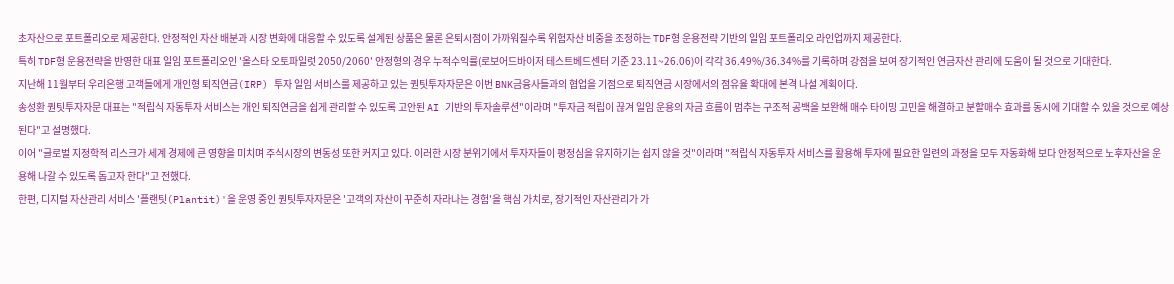초자산으로 포트폴리오로 제공한다. 안정적인 자산 배분과 시장 변화에 대응할 수 있도록 설계된 상품은 물론 은퇴시점이 가까워질수록 위험자산 비중을 조정하는 TDF형 운용전략 기반의 일임 포트폴리오 라인업까지 제공한다.
특히 TDF형 운용전략을 반영한 대표 일임 포트폴리오인 '올스타 오토파일럿 2050/2060' 안정형의 경우 누적수익률(로보어드바이저 테스트베드센터 기준 23.11~26.06)이 각각 36.49%/36.34%를 기록하며 강점을 보여 장기적인 연금자산 관리에 도움이 될 것으로 기대한다.
지난해 11월부터 우리은행 고객들에게 개인형 퇴직연금(IRP) 투자 일임 서비스를 제공하고 있는 퀀팃투자자문은 이번 BNK금융사들과의 협업을 기점으로 퇴직연금 시장에서의 점유율 확대에 본격 나설 계획이다.
송성환 퀀팃투자자문 대표는 "적립식 자동투자 서비스는 개인 퇴직연금을 쉽게 관리할 수 있도록 고안된 AI 기반의 투자솔루션"이라며 "투자금 적립이 끊겨 일임 운용의 자금 흐름이 멈추는 구조적 공백을 보완해 매수 타이밍 고민을 해결하고 분할매수 효과를 동시에 기대할 수 있을 것으로 예상된다"고 설명했다.
이어 "글로벌 지정학적 리스크가 세계 경제에 큰 영향을 미치며 주식시장의 변동성 또한 커지고 있다. 이러한 시장 분위기에서 투자자들이 평정심을 유지하기는 쉽지 않을 것"이라며 "적립식 자동투자 서비스를 활용해 투자에 필요한 일련의 과정을 모두 자동화해 보다 안정적으로 노후자산을 운용해 나갈 수 있도록 돕고자 한다"고 전했다.
한편, 디지털 자산관리 서비스 '플랜팃(Plantit)'을 운영 중인 퀀팃투자자문은 '고객의 자산이 꾸준히 자라나는 경험'을 핵심 가치로, 장기적인 자산관리가 가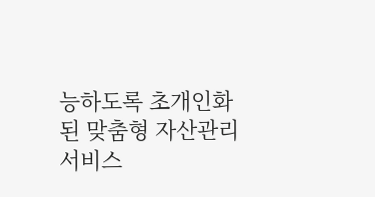능하도록 초개인화 된 맞춤형 자산관리 서비스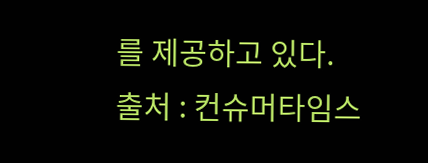를 제공하고 있다.
출처 : 컨슈머타임스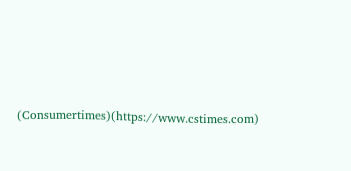(Consumertimes)(https://www.cstimes.com)